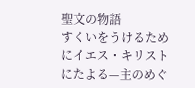聖文の物語
すくいをうけるためにイエス・キリストにたよる—主のめぐ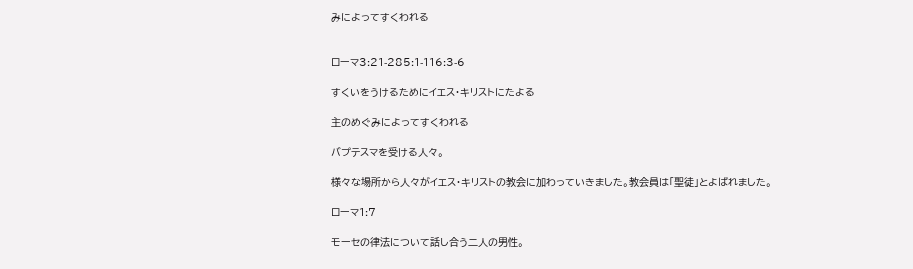みによってすくわれる


ローマ3:21-285:1-116:3-6

すくいをうけるためにイエス・キリストにたよる

主のめぐみによってすくわれる

バプテスマを受ける人々。

様々な場所から人々がイエス・キリストの教会に加わっていきました。教会員は「聖徒」とよばれました。

ローマ1:7

モーセの律法について話し合う二人の男性。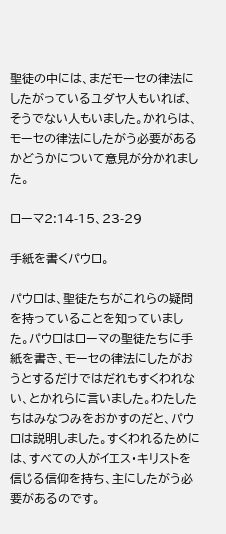聖徒の中には、まだモーセの律法にしたがっているユダヤ人もいれば、そうでない人もいました。かれらは、モーセの律法にしたがう必要があるかどうかについて意見が分かれました。

ローマ2:14-15、23-29

手紙を書くパウロ。

パウロは、聖徒たちがこれらの疑問を持っていることを知っていました。パウロはローマの聖徒たちに手紙を書き、モーセの律法にしたがおうとするだけではだれもすくわれない、とかれらに言いました。わたしたちはみなつみをおかすのだと、パウロは説明しました。すくわれるためには、すべての人がイエス・キリストを信じる信仰を持ち、主にしたがう必要があるのです。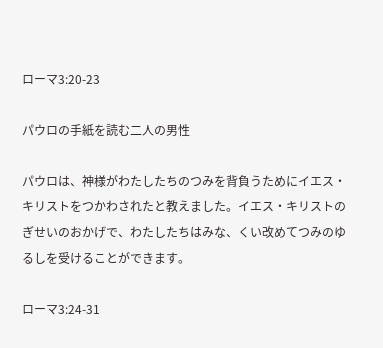ローマ3:20-23

パウロの手紙を読む二人の男性

パウロは、神様がわたしたちのつみを背負うためにイエス・キリストをつかわされたと教えました。イエス・キリストのぎせいのおかげで、わたしたちはみな、くい改めてつみのゆるしを受けることができます。

ローマ3:24-31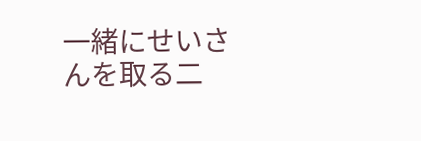一緒にせいさんを取る二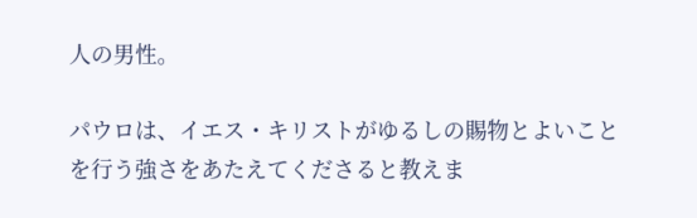人の男性。

パウロは、イエス・キリストがゆるしの賜物とよいことを行う強さをあたえてくださると教えま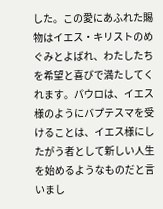した。この愛にあふれた賜物はイエス・キリストのめぐみとよばれ、わたしたちを希望と喜びで満たしてくれます。パウロは、イエス様のようにバプテスマを受けることは、イエス様にしたがう者として新しい人生を始めるようなものだと言いまし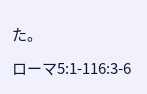た。

ローマ5:1-116:3-6